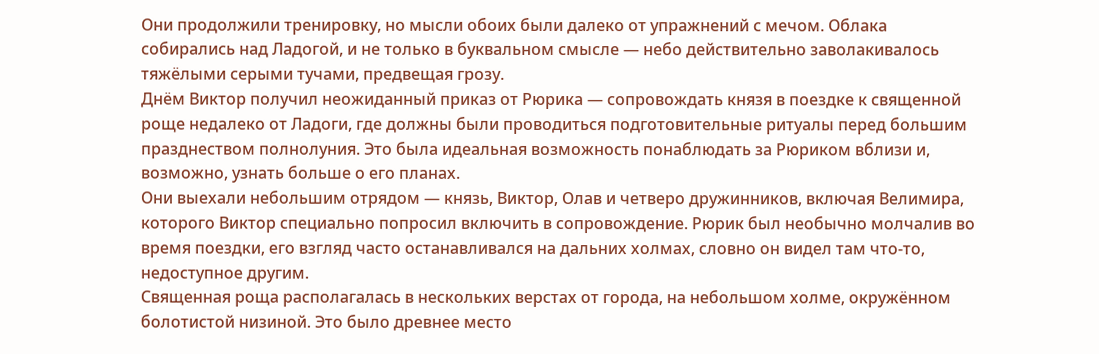Они продолжили тренировку, но мысли обоих были далеко от упражнений с мечом. Облака собирались над Ладогой, и не только в буквальном смысле — небо действительно заволакивалось тяжёлыми серыми тучами, предвещая грозу.
Днём Виктор получил неожиданный приказ от Рюрика — сопровождать князя в поездке к священной роще недалеко от Ладоги, где должны были проводиться подготовительные ритуалы перед большим празднеством полнолуния. Это была идеальная возможность понаблюдать за Рюриком вблизи и, возможно, узнать больше о его планах.
Они выехали небольшим отрядом — князь, Виктор, Олав и четверо дружинников, включая Велимира, которого Виктор специально попросил включить в сопровождение. Рюрик был необычно молчалив во время поездки, его взгляд часто останавливался на дальних холмах, словно он видел там что-то, недоступное другим.
Священная роща располагалась в нескольких верстах от города, на небольшом холме, окружённом болотистой низиной. Это было древнее место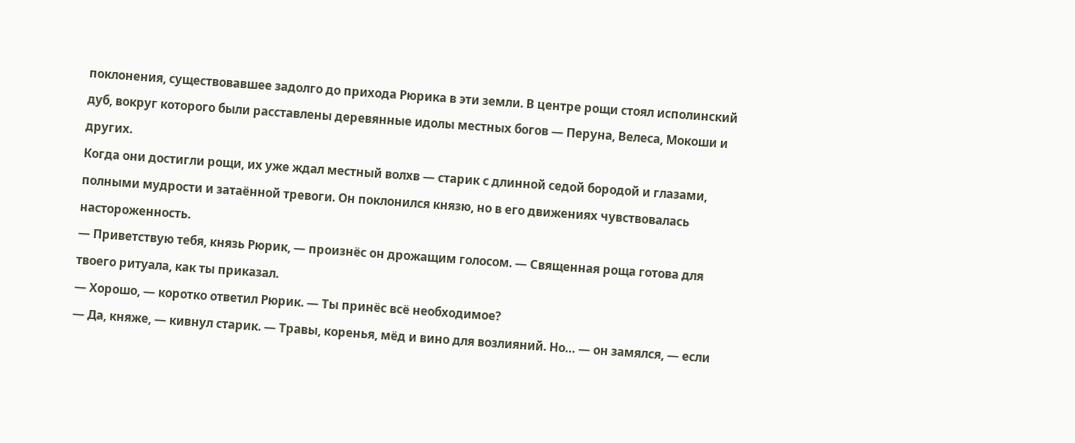поклонения, существовавшее задолго до прихода Рюрика в эти земли. В центре рощи стоял исполинский дуб, вокруг которого были расставлены деревянные идолы местных богов — Перуна, Велеса, Мокоши и других.
Когда они достигли рощи, их уже ждал местный волхв — старик с длинной седой бородой и глазами, полными мудрости и затаённой тревоги. Он поклонился князю, но в его движениях чувствовалась настороженность.
— Приветствую тебя, князь Рюрик, — произнёс он дрожащим голосом. — Священная роща готова для твоего ритуала, как ты приказал.
— Хорошо, — коротко ответил Рюрик. — Ты принёс всё необходимое?
— Да, княже, — кивнул старик. — Травы, коренья, мёд и вино для возлияний. Но… — он замялся, — если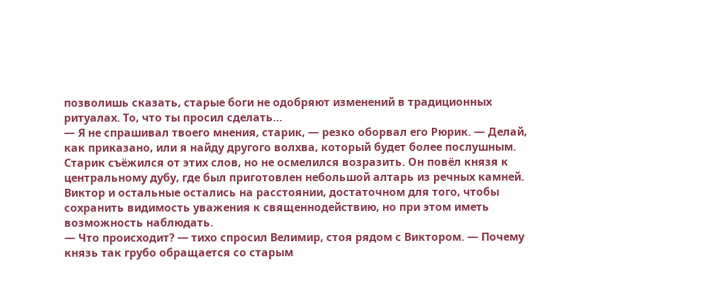позволишь сказать, старые боги не одобряют изменений в традиционных ритуалах. То, что ты просил сделать…
— Я не спрашивал твоего мнения, старик, — резко оборвал его Рюрик. — Делай, как приказано, или я найду другого волхва, который будет более послушным.
Старик съёжился от этих слов, но не осмелился возразить. Он повёл князя к центральному дубу, где был приготовлен небольшой алтарь из речных камней. Виктор и остальные остались на расстоянии, достаточном для того, чтобы сохранить видимость уважения к священнодействию, но при этом иметь возможность наблюдать.
— Что происходит? — тихо спросил Велимир, стоя рядом с Виктором. — Почему князь так грубо обращается со старым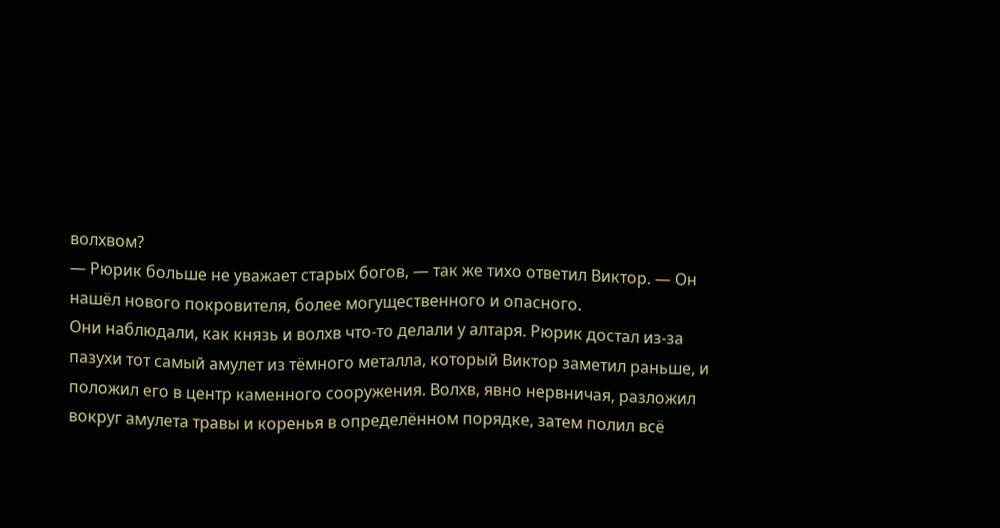волхвом?
— Рюрик больше не уважает старых богов, — так же тихо ответил Виктор. — Он нашёл нового покровителя, более могущественного и опасного.
Они наблюдали, как князь и волхв что-то делали у алтаря. Рюрик достал из-за пазухи тот самый амулет из тёмного металла, который Виктор заметил раньше, и положил его в центр каменного сооружения. Волхв, явно нервничая, разложил вокруг амулета травы и коренья в определённом порядке, затем полил всё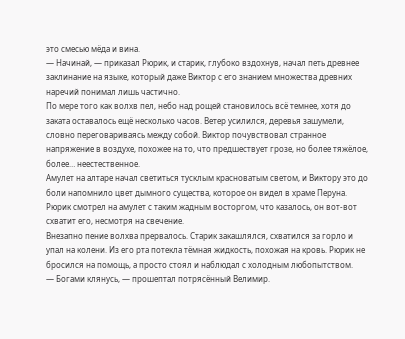это смесью мёда и вина.
— Начинай, — приказал Рюрик, и старик, глубоко вздохнув, начал петь древнее заклинание на языке, который даже Виктор с его знанием множества древних наречий понимал лишь частично.
По мере того как волхв пел, небо над рощей становилось всё темнее, хотя до заката оставалось ещё несколько часов. Ветер усилился, деревья зашумели, словно переговариваясь между собой. Виктор почувствовал странное напряжение в воздухе, похожее на то, что предшествует грозе, но более тяжёлое, более… неестественное.
Амулет на алтаре начал светиться тусклым красноватым светом, и Виктору это до боли напомнило цвет дымного существа, которое он видел в храме Перуна. Рюрик смотрел на амулет с таким жадным восторгом, что казалось, он вот-вот схватит его, несмотря на свечение.
Внезапно пение волхва прервалось. Старик закашлялся, схватился за горло и упал на колени. Из его рта потекла тёмная жидкость, похожая на кровь. Рюрик не бросился на помощь, а просто стоял и наблюдал с холодным любопытством.
— Богами клянусь, — прошептал потрясённый Велимир.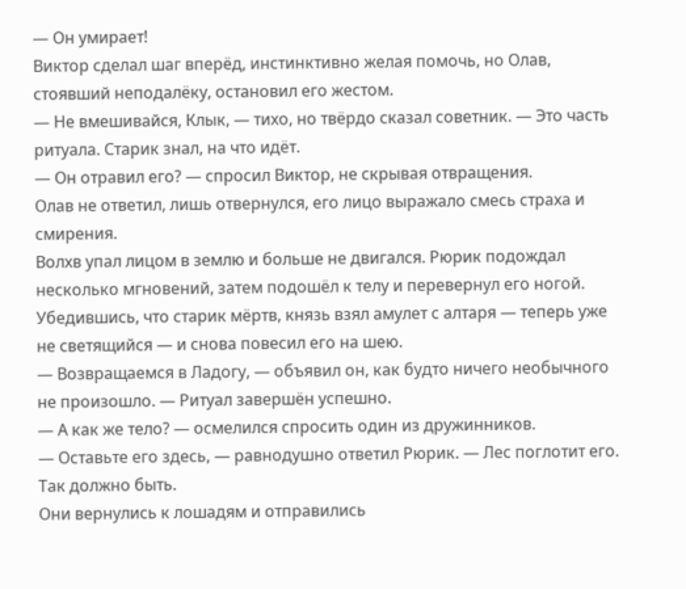— Он умирает!
Виктор сделал шаг вперёд, инстинктивно желая помочь, но Олав, стоявший неподалёку, остановил его жестом.
— Не вмешивайся, Клык, — тихо, но твёрдо сказал советник. — Это часть ритуала. Старик знал, на что идёт.
— Он отравил его? — спросил Виктор, не скрывая отвращения.
Олав не ответил, лишь отвернулся, его лицо выражало смесь страха и смирения.
Волхв упал лицом в землю и больше не двигался. Рюрик подождал несколько мгновений, затем подошёл к телу и перевернул его ногой. Убедившись, что старик мёртв, князь взял амулет с алтаря — теперь уже не светящийся — и снова повесил его на шею.
— Возвращаемся в Ладогу, — объявил он, как будто ничего необычного не произошло. — Ритуал завершён успешно.
— А как же тело? — осмелился спросить один из дружинников.
— Оставьте его здесь, — равнодушно ответил Рюрик. — Лес поглотит его. Так должно быть.
Они вернулись к лошадям и отправились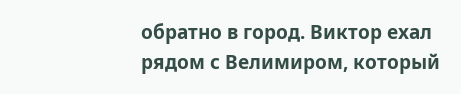обратно в город. Виктор ехал рядом с Велимиром, который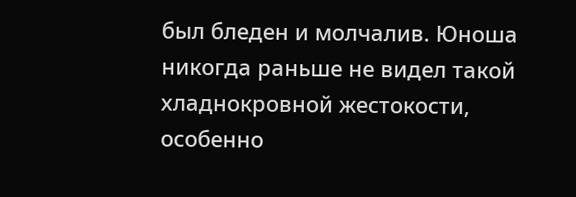был бледен и молчалив. Юноша никогда раньше не видел такой хладнокровной жестокости, особенно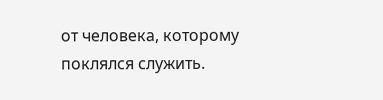от человека, которому поклялся служить.